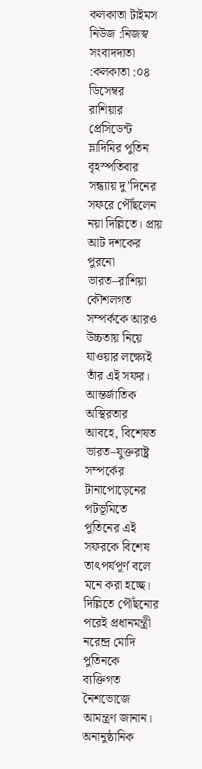কলকাতা টাইমস নিউজ :নিজস্ব সংবাদদাতা :কলকাতা :০৪ ডিসেম্বর
রাশিয়ার প্রেসিডেন্ট ভ্লাদিমির পুতিন বৃহস্পতিবার সন্ধ্যায় দু’দিনের সফরে পৌঁছলেন নয়া দিল্লিতে। প্রায় আট দশকের পুরনো ভারত–রাশিয়া কৌশলগত সম্পর্ককে আরও উচ্চতায় নিয়ে যাওয়ার লক্ষ্যেই তাঁর এই সফর। আন্তর্জাতিক অস্থিরতার আবহে, বিশেষত ভারত–যুক্তরাষ্ট্র সম্পর্কের টানাপোড়েনের পটভূমিতে পুতিনের এই সফরকে বিশেষ তাৎপর্যপূর্ণ বলে মনে করা হচ্ছে।
দিল্লিতে পৌঁছনোর পরেই প্রধানমন্ত্রী নরেন্দ্র মোদি পুতিনকে ব্যক্তিগত নৈশভোজে আমন্ত্রণ জানান। অনানুষ্ঠানিক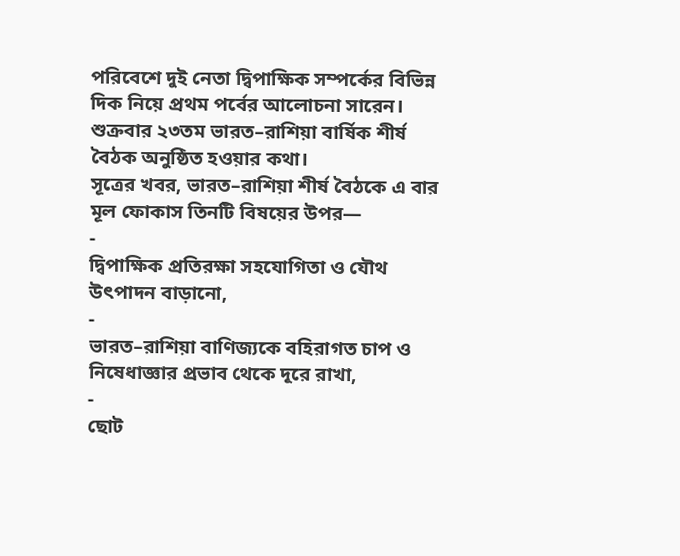পরিবেশে দুই নেতা দ্বিপাক্ষিক সম্পর্কের বিভিন্ন দিক নিয়ে প্রথম পর্বের আলোচনা সারেন। শুক্রবার ২৩তম ভারত–রাশিয়া বার্ষিক শীর্ষ বৈঠক অনুষ্ঠিত হওয়ার কথা।
সূত্রের খবর, ভারত–রাশিয়া শীর্ষ বৈঠকে এ বার মূল ফোকাস তিনটি বিষয়ের উপর—
-
দ্বিপাক্ষিক প্রতিরক্ষা সহযোগিতা ও যৌথ উৎপাদন বাড়ানো,
-
ভারত–রাশিয়া বাণিজ্যকে বহিরাগত চাপ ও নিষেধাজ্ঞার প্রভাব থেকে দূরে রাখা,
-
ছোট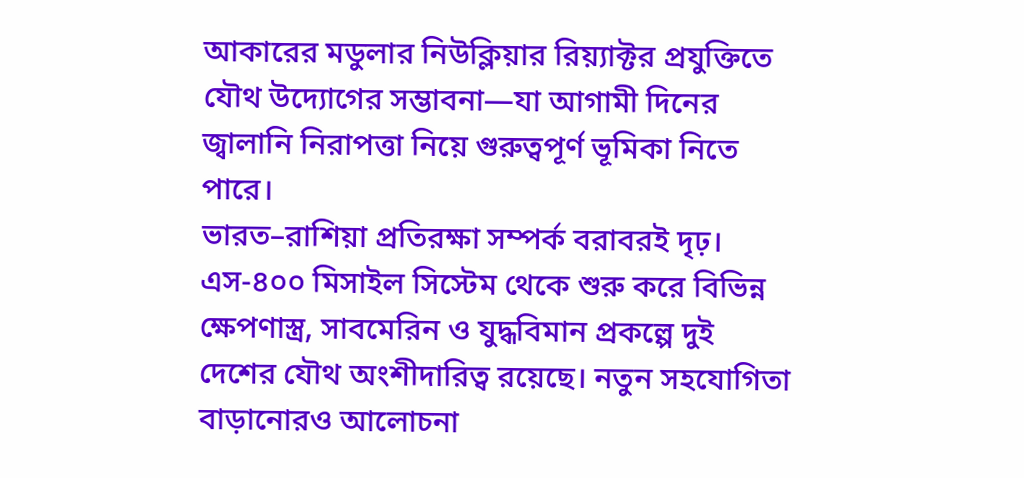আকারের মডুলার নিউক্লিয়ার রিয়্যাক্টর প্রযুক্তিতে যৌথ উদ্যোগের সম্ভাবনা—যা আগামী দিনের জ্বালানি নিরাপত্তা নিয়ে গুরুত্বপূর্ণ ভূমিকা নিতে পারে।
ভারত–রাশিয়া প্রতিরক্ষা সম্পর্ক বরাবরই দৃঢ়। এস-৪০০ মিসাইল সিস্টেম থেকে শুরু করে বিভিন্ন ক্ষেপণাস্ত্র, সাবমেরিন ও যুদ্ধবিমান প্রকল্পে দুই দেশের যৌথ অংশীদারিত্ব রয়েছে। নতুন সহযোগিতা বাড়ানোরও আলোচনা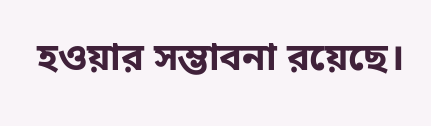হওয়ার সম্ভাবনা রয়েছে।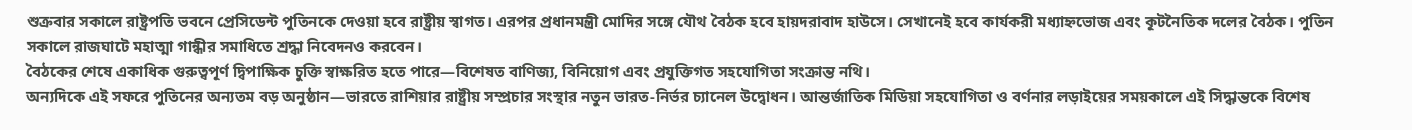শুক্রবার সকালে রাষ্ট্রপতি ভবনে প্রেসিডেন্ট পুতিনকে দেওয়া হবে রাষ্ট্রীয় স্বাগত। এরপর প্রধানমন্ত্রী মোদির সঙ্গে যৌথ বৈঠক হবে হায়দরাবাদ হাউসে। সেখানেই হবে কার্যকরী মধ্যাহ্নভোজ এবং কূটনৈতিক দলের বৈঠক। পুতিন সকালে রাজঘাটে মহাত্মা গান্ধীর সমাধিতে শ্রদ্ধা নিবেদনও করবেন।
বৈঠকের শেষে একাধিক গুরুত্বপূর্ণ দ্বিপাক্ষিক চুক্তি স্বাক্ষরিত হতে পারে—বিশেষত বাণিজ্য, বিনিয়োগ এবং প্রযুক্তিগত সহযোগিতা সংক্রান্ত নথি।
অন্যদিকে এই সফরে পুতিনের অন্যতম বড় অনুষ্ঠান—ভারতে রাশিয়ার রাষ্ট্রীয় সম্প্রচার সংস্থার নতুন ভারত-নির্ভর চ্যানেল উদ্বোধন। আন্তর্জাতিক মিডিয়া সহযোগিতা ও বর্ণনার লড়াইয়ের সময়কালে এই সিদ্ধান্তকে বিশেষ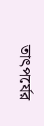তাৎপর্যের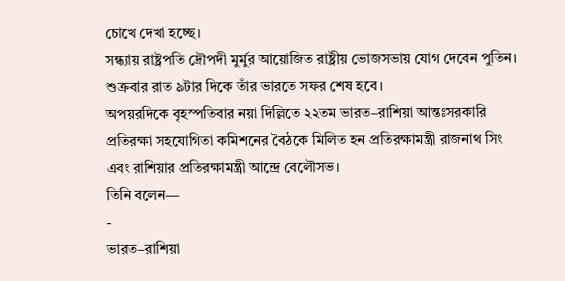চোখে দেখা হচ্ছে।
সন্ধ্যায় রাষ্ট্রপতি দ্রৌপদী মুর্মুর আয়োজিত রাষ্ট্রীয় ভোজসভায় যোগ দেবেন পুতিন। শুক্রবার রাত ৯টার দিকে তাঁর ভারতে সফর শেষ হবে।
অপয়রদিকে বৃহস্পতিবার নয়া দিল্লিতে ২২তম ভারত–রাশিয়া আন্তঃসরকারি প্রতিরক্ষা সহযোগিতা কমিশনের বৈঠকে মিলিত হন প্রতিরক্ষামন্ত্রী রাজনাথ সিং এবং রাশিয়ার প্রতিরক্ষামন্ত্রী আন্দ্রে বেলৌসভ।
তিনি বলেন—
-
ভারত–রাশিয়া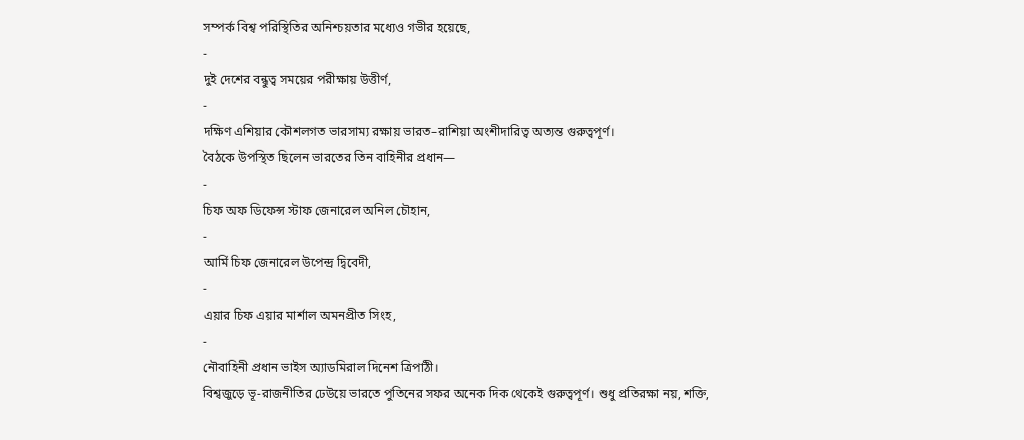সম্পর্ক বিশ্ব পরিস্থিতির অনিশ্চয়তার মধ্যেও গভীর হয়েছে,
-
দুই দেশের বন্ধুত্ব সময়ের পরীক্ষায় উত্তীর্ণ,
-
দক্ষিণ এশিয়ার কৌশলগত ভারসাম্য রক্ষায় ভারত–রাশিয়া অংশীদারিত্ব অত্যন্ত গুরুত্বপূর্ণ।
বৈঠকে উপস্থিত ছিলেন ভারতের তিন বাহিনীর প্রধান—
-
চিফ অফ ডিফেন্স স্টাফ জেনারেল অনিল চৌহান,
-
আর্মি চিফ জেনারেল উপেন্দ্র দ্বিবেদী,
-
এয়ার চিফ এয়ার মার্শাল অমনপ্রীত সিংহ,
-
নৌবাহিনী প্রধান ভাইস অ্যাডমিরাল দিনেশ ত্রিপাঠী।
বিশ্বজুড়ে ভূ-রাজনীতির ঢেউয়ে ভারতে পুতিনের সফর অনেক দিক থেকেই গুরুত্বপূর্ণ। শুধু প্রতিরক্ষা নয়, শক্তি,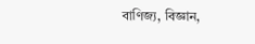বাণিজ্য, বিজ্ঞান,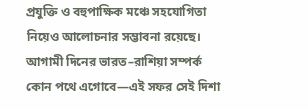প্রযুক্তি ও বহুপাক্ষিক মঞ্চে সহযোগিতা নিয়েও আলোচনার সম্ভাবনা রয়েছে। আগামী দিনের ভারত–রাশিয়া সম্পর্ক কোন পথে এগোবে—এই সফর সেই দিশা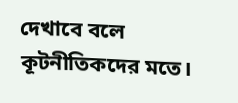দেখাবে বলে কূটনীতিকদের মতে।